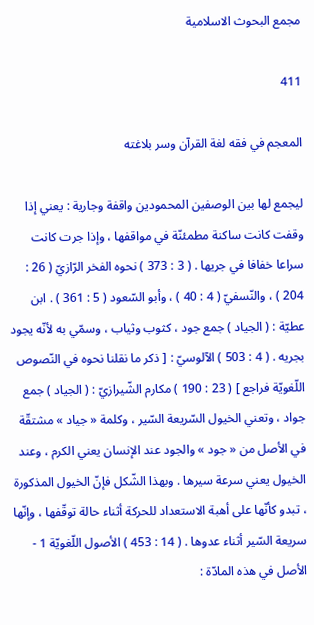مجمع البحوث الاسلامية

411

المعجم في فقه لغة القرآن وسر بلاغته

ليجمع لها بين الوصفين المحمودين واقفة وجارية : يعني إذا وقفت كانت ساكنة مطمئنّة في مواقفها ، وإذا جرت كانت سراعا خفافا في جريها . ( 3 : 373 ) نحوه الفخر الرّازيّ ( 26 : 204 ) ، والنّسفيّ ( 4 : 40 ) ، وأبو السّعود ( 5 : 361 ) . ابن عطيّة : ( الجياد ) جمع جود ، كثوب وثياب ، وسمّي به لأنّه يجود بجريه . ( 4 : 503 ) الآلوسيّ : [ ذكر ما نقلنا نحوه في النّصوص اللّغويّة فراجع ] ( 23 : 190 ) مكارم الشّيرازيّ : ( الجياد ) جمع جواد ، وتعني الخيول السّريعة السّير ، وكلمة « جياد » مشتقّة في الأصل من « جود » والجود عند الإنسان يعني الكرم ، وعند الخيول يعني سرعة سيرها . وبهذا الشّكل فإنّ الخيول المذكورة ، تبدو كأنّها على أهبة الاستعداد للحركة أثناء حالة توقّفها ، وإنّها سريعة السّير أثناء عدوها . ( 14 : 453 ) الأصول اللّغويّة 1 - الأصل في هذه المادّة :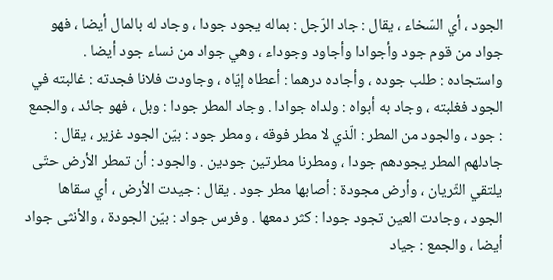الجود ، أي السّخاء ، يقال : جاد الرّجل : بماله يجود جودا ، وجاد له بالمال أيضا ، فهو جواد من قوم جود وأجوادا وأجاود وجوداء ، وهي جواد من نساء جود أيضا . واستجاده : طلب جوده ، وأجاده درهما : أعطاه إيّاه ، وجاودت فلانا فجدته : غالبته في الجود فغلبته ، وجاد به أبواه : ولداه جوادا . وجاد المطر جودا : وبل ، فهو جائد ، والجمع : جود ، والجود من المطر : الّذي لا مطر فوقه ، ومطر جود : بيّن الجود غزير ، يقال : جادلهم المطر يجودهم جودا ، ومطرنا مطرتين جودين . والجود : أن تمطر الأرض حتّى يلتقي الثّريان ، وأرض مجودة : أصابها مطر جود . يقال : جيدت الأرض ، أي سقاها الجود ، وجادت العين تجود جودا : كثر دمعها . وفرس جواد : بيّن الجودة ، والأنثى جواد أيضا ، والجمع : جياد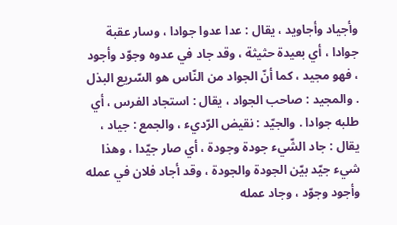وأجياد وأجاويد ، يقال : عدا عدوا جوادا ، وسار عقبة جوادا ، أي بعيدة حثيثة ، وقد جاد في عدوه وجوّد وأجود ، فهو مجيد ، كما أنّ الجواد من النّاس هو السّريع البذل . والمجيد : صاحب الجواد ، يقال : استجاد الفرس ، أي طلبه جوادا . والجيّد : نقيض الرّديء ، والجمع : جياد ، يقال : جاد الشّيء جودة وجودة ، أي صار جيّدا ، وهذا شيء جيّد بيّن الجودة والجودة ، وقد أجاد فلان في عمله وأجود وجوّد ، وجاد عمله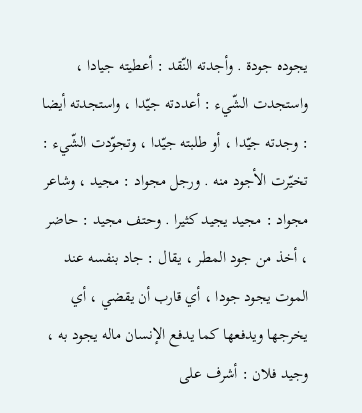يجوده جودة . وأجدته النّقد : أعطيته جيادا ، واستجدت الشّيء : أعددته جيّدا ، واستجدته أيضا : وجدته جيّدا ، أو طلبته جيّدا ، وتجوّدت الشّيء : تخيّرت الأجود منه . ورجل مجواد : مجيد ، وشاعر مجواد : مجيد يجيد كثيرا . وحتف مجيد : حاضر ، أخذ من جود المطر ، يقال : جاد بنفسه عند الموت يجود جودا ، أي قارب أن يقضي ، أي يخرجها ويدفعها كما يدفع الإنسان ماله يجود به ، وجيد فلان : أشرف على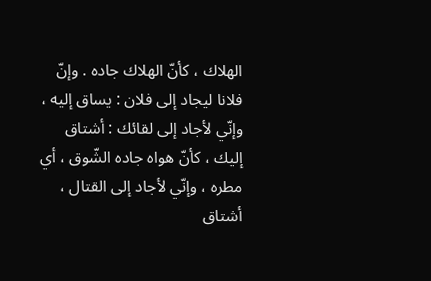الهلاك ، كأنّ الهلاك جاده . وإنّ فلانا ليجاد إلى فلان : يساق إليه ، وإنّي لأجاد إلى لقائك : أشتاق إليك ، كأنّ هواه جاده الشّوق ، أي مطره ، وإنّي لأجاد إلى القتال ، أشتاق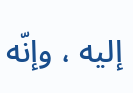إليه ، وإنّه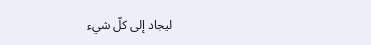ليجاد إلى كلّ شيء